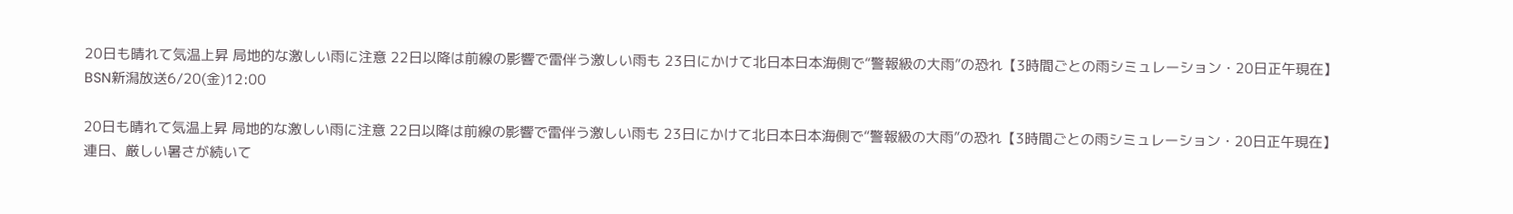20日も晴れて気温上昇 局地的な激しい雨に注意 22日以降は前線の影響で雷伴う激しい雨も 23日にかけて北日本日本海側で“警報級の大雨”の恐れ【3時間ごとの雨シミュレーション・20日正午現在】
BSN新潟放送6/20(金)12:00

20日も晴れて気温上昇 局地的な激しい雨に注意 22日以降は前線の影響で雷伴う激しい雨も 23日にかけて北日本日本海側で“警報級の大雨”の恐れ【3時間ごとの雨シミュレーション・20日正午現在】
連日、厳しい暑さが続いて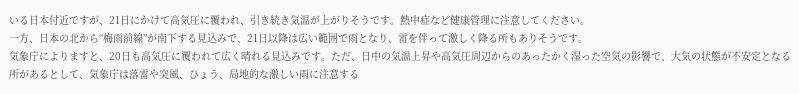いる日本付近ですが、21日にかけて高気圧に覆われ、引き続き気温が上がりそうです。熱中症など健康管理に注意してください。
一方、日本の北から“梅雨前線”が南下する見込みで、21日以降は広い範囲で雨となり、雷を伴って激しく降る所もありそうです。
気象庁によりますと、20日も高気圧に覆われて広く晴れる見込みです。ただ、日中の気温上昇や高気圧周辺からのあったかく湿った空気の影響で、大気の状態が不安定となる所があるとして、気象庁は落雷や突風、ひょう、局地的な激しい雨に注意する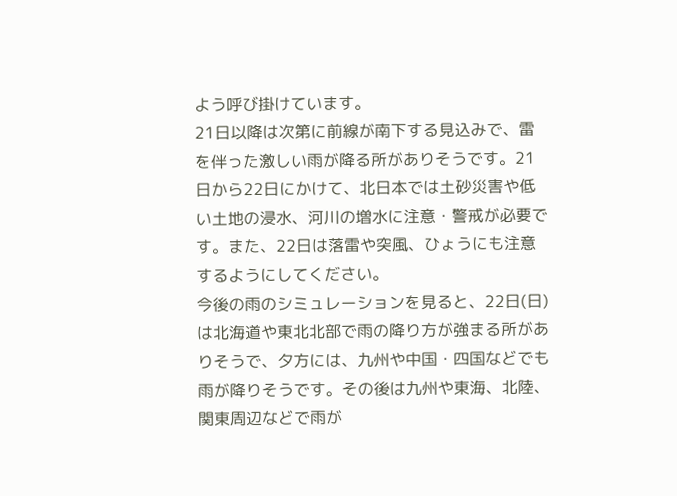よう呼び掛けています。
21日以降は次第に前線が南下する見込みで、雷を伴った激しい雨が降る所がありそうです。21日から22日にかけて、北日本では土砂災害や低い土地の浸水、河川の増水に注意・警戒が必要です。また、22日は落雷や突風、ひょうにも注意するようにしてください。
今後の雨のシミュレーションを見ると、22日(日)は北海道や東北北部で雨の降り方が強まる所がありそうで、夕方には、九州や中国・四国などでも雨が降りそうです。その後は九州や東海、北陸、関東周辺などで雨が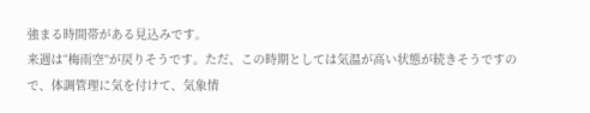強まる時間帯がある見込みです。
来週は“梅雨空”が戻りそうです。ただ、この時期としては気温が高い状態が続きそうですので、体調管理に気を付けて、気象情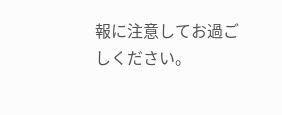報に注意してお過ごしください。